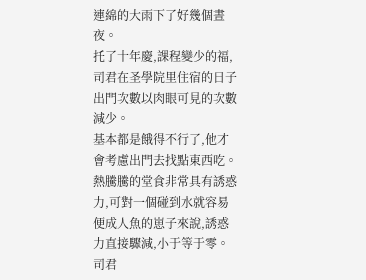連綿的大雨下了好幾個晝夜。
托了十年慶,課程變少的福,司君在圣學院里住宿的日子出門次數以肉眼可見的次數減少。
基本都是餓得不行了,他才會考慮出門去找點東西吃。
熱騰騰的堂食非常具有誘惑力,可對一個碰到水就容易便成人魚的崽子來說,誘惑力直接驟減,小于等于零。
司君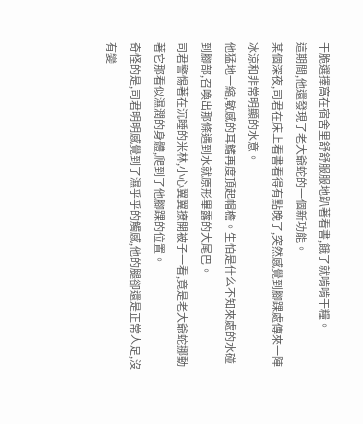干脆選擇窩在宿舍里舒舒服服地趴著看書,餓了就啃啃干糧。
這期間,他還發現了老大爺蛇的一個新功能。
某個深夜,司君在床上看書看得有點晚了,突然感覺到腳踝處傳來一陣冰涼和非常明顯的水意。
他猛地一縮,敏感的耳鰭再度頂起帽檐。生怕是什么不知來處的水碰到腳部,召喚出那條遇到水就原形畢露的大尾巴。
司君警惕著在沉睡的米林,小心翼翼撩開被子一看,竟是老大爺蛇挪動著它那看似濕潤的身體,爬到了他腳踝的位置。
奇怪的是,司君明明感覺到了濕乎乎的觸感,他的腿卻還是正常人足,沒有變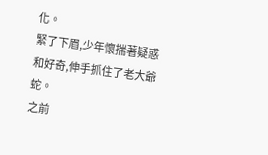化。
緊了下眉,少年懷揣著疑惑和好奇,伸手抓住了老大爺蛇。
之前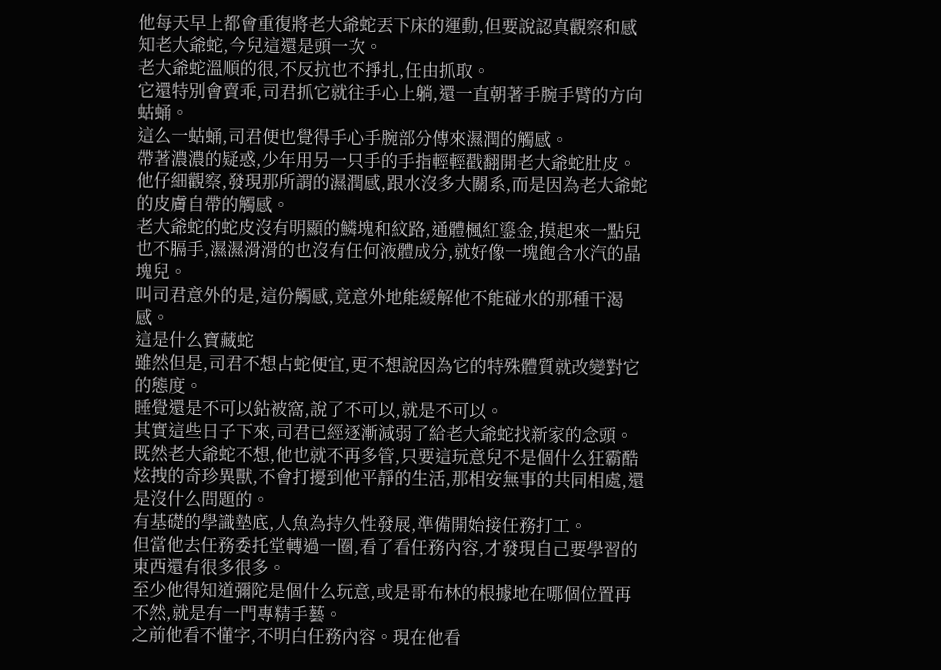他每天早上都會重復將老大爺蛇丟下床的運動,但要說認真觀察和感知老大爺蛇,今兒這還是頭一次。
老大爺蛇溫順的很,不反抗也不掙扎,任由抓取。
它還特別會賣乖,司君抓它就往手心上躺,還一直朝著手腕手臂的方向蛄蛹。
這么一蛄蛹,司君便也覺得手心手腕部分傳來濕潤的觸感。
帶著濃濃的疑惑,少年用另一只手的手指輕輕戳翻開老大爺蛇肚皮。
他仔細觀察,發現那所謂的濕潤感,跟水沒多大關系,而是因為老大爺蛇的皮膚自帶的觸感。
老大爺蛇的蛇皮沒有明顯的鱗塊和紋路,通體楓紅鎏金,摸起來一點兒也不膈手,濕濕滑滑的也沒有任何液體成分,就好像一塊飽含水汽的晶塊兒。
叫司君意外的是,這份觸感,竟意外地能緩解他不能碰水的那種干渴感。
這是什么寶藏蛇
雖然但是,司君不想占蛇便宜,更不想說因為它的特殊體質就改變對它的態度。
睡覺還是不可以鉆被窩,說了不可以,就是不可以。
其實這些日子下來,司君已經逐漸減弱了給老大爺蛇找新家的念頭。既然老大爺蛇不想,他也就不再多管,只要這玩意兒不是個什么狂霸酷炫拽的奇珍異獸,不會打擾到他平靜的生活,那相安無事的共同相處,還是沒什么問題的。
有基礎的學識墊底,人魚為持久性發展,準備開始接任務打工。
但當他去任務委托堂轉過一圈,看了看任務內容,才發現自己要學習的東西還有很多很多。
至少他得知道彌陀是個什么玩意,或是哥布林的根據地在哪個位置再不然,就是有一門專精手藝。
之前他看不懂字,不明白任務內容。現在他看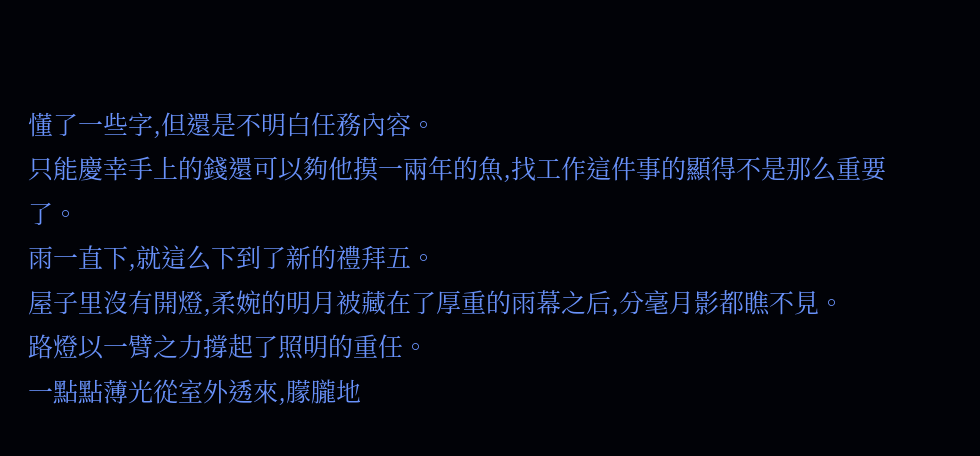懂了一些字,但還是不明白任務內容。
只能慶幸手上的錢還可以夠他摸一兩年的魚,找工作這件事的顯得不是那么重要了。
雨一直下,就這么下到了新的禮拜五。
屋子里沒有開燈,柔婉的明月被藏在了厚重的雨幕之后,分毫月影都瞧不見。
路燈以一臂之力撐起了照明的重任。
一點點薄光從室外透來,朦朧地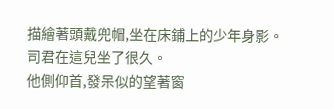描繪著頭戴兜帽,坐在床鋪上的少年身影。
司君在這兒坐了很久。
他側仰首,發呆似的望著窗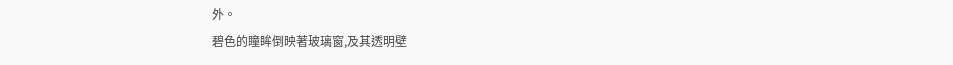外。
碧色的瞳眸倒映著玻璃窗,及其透明壁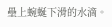壘上蜿蜒下滑的水滴。